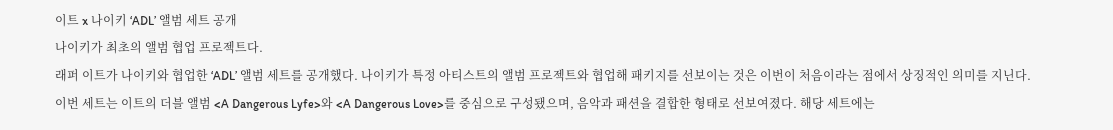이트 x 나이키 ‘ADL’ 앨범 세트 공개
나이키가 최초의 앨범 협업 프로젝트다.
래퍼 이트가 나이키와 협업한 ‘ADL’ 앨범 세트를 공개했다. 나이키가 특정 아티스트의 앨범 프로젝트와 협업해 패키지를 선보이는 것은 이번이 처음이라는 점에서 상징적인 의미를 지닌다.
이번 세트는 이트의 더블 앨범 <A Dangerous Lyfe>와 <A Dangerous Love>를 중심으로 구성됐으며, 음악과 패션을 결합한 형태로 선보여졌다. 해당 세트에는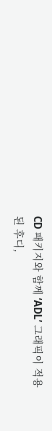CD 패키지와 함께 ‘ADL’ 그래픽이 적용된 후디,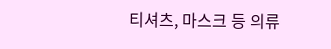티셔츠, 마스크 등 의류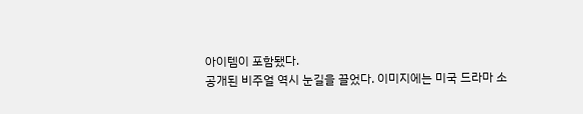아이템이 포함됐다.
공개된 비주얼 역시 눈길을 끌었다. 이미지에는 미국 드라마 소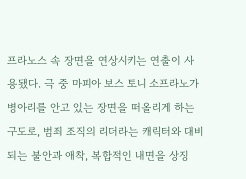프라노스 속 장면을 연상시키는 연출이 사용됐다. 극 중 마피아 보스 토니 소프라노가 병아리를 안고 있는 장면을 떠올리게 하는 구도로, 범죄 조직의 리더라는 캐릭터와 대비되는 불안과 애착, 복합적인 내면을 상징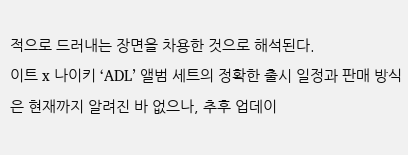적으로 드러내는 장면을 차용한 것으로 해석된다.
이트 x 나이키 ‘ADL’ 앨범 세트의 정확한 출시 일정과 판매 방식은 현재까지 알려진 바 없으나, 추후 업데이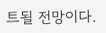트될 전망이다.